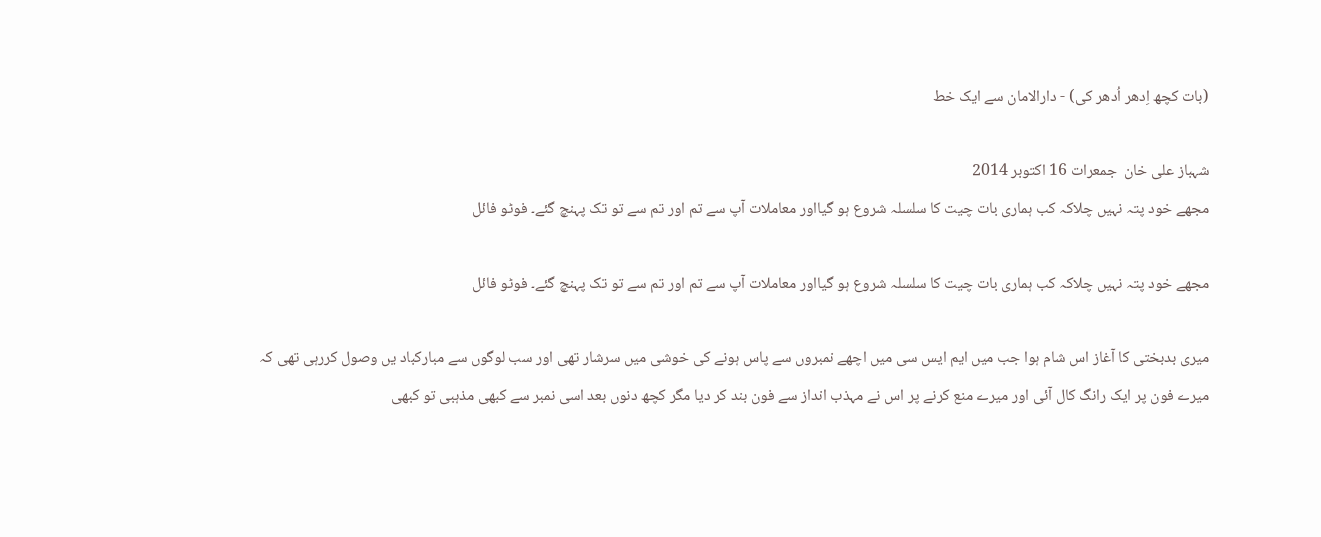(بات کچھ اِدھر اُدھر کی) - دارالامان سے ایک خط

شہباز علی خان  جمعرات 16 اکتوبر 2014
مجھے خود پتہ نہیں چلاکہ کب ہماری بات چیت کا سلسلہ شروع ہو گیااور معاملات آپ سے تم اور تم سے تو تک پہنچ گئے۔ فوٹو فائل

مجھے خود پتہ نہیں چلاکہ کب ہماری بات چیت کا سلسلہ شروع ہو گیااور معاملات آپ سے تم اور تم سے تو تک پہنچ گئے۔ فوٹو فائل

میری بدبختی کا آغاز اس شام ہوا جب میں ایم ایس سی میں اچھے نمبروں سے پاس ہونے کی خوشی میں سرشار تھی اور سب لوگوں سے مبارکباد یں وصول کررہی تھی کہ میرے فون پر ایک رانگ کال آئی اور میرے منع کرنے پر اس نے مہذب انداز سے فون بند کر دیا مگر کچھ دنوں بعد اسی نمبر سے کبھی مذہبی تو کبھی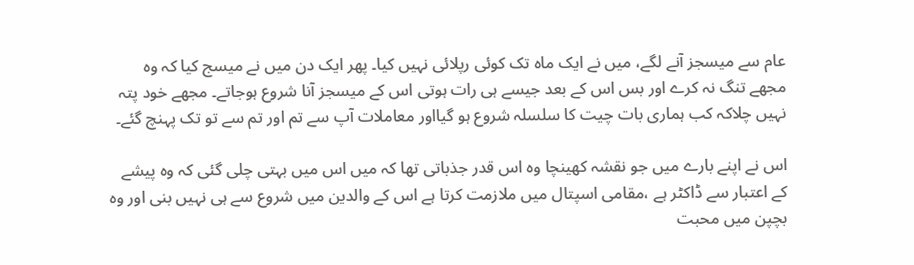عام سے میسجز آنے لگے، میں نے ایک ماہ تک کوئی رپلائی نہیں کیا۔ پھر ایک دن میں نے میسج کیا کہ وہ مجھے تنگ نہ کرے اور بس اس کے بعد جیسے ہی رات ہوتی اس کے میسجز آنا شروع ہوجاتے۔ مجھے خود پتہ نہیں چلاکہ کب ہماری بات چیت کا سلسلہ شروع ہو گیااور معاملات آپ سے تم اور تم سے تو تک پہنچ گئے۔

اس نے اپنے بارے میں جو نقشہ کھینچا وہ اس قدر جذباتی تھا کہ میں اس میں بہتی چلی گئی کہ وہ پیشے کے اعتبار سے ڈاکٹر ہے ،مقامی اسپتال میں ملازمت کرتا ہے اس کے والدین میں شروع سے ہی نہیں بنی اور وہ بچپن میں محبت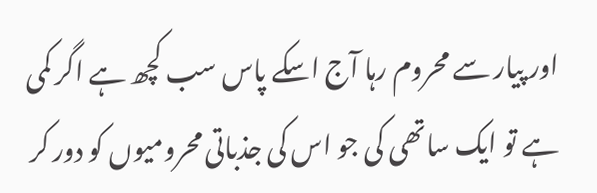اور پیار سے محروم رہا آج اسکے پاس سب کچھ ہے اگر کمی ہے تو ایک ساتھی کی جو اس کی جذباتی محرومیوں کو دور کر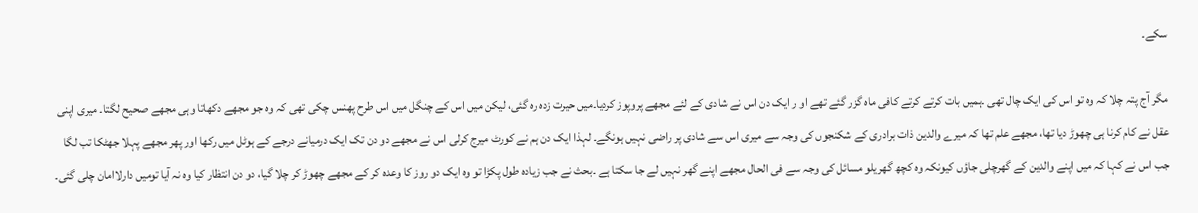سکے۔

مگر آج پتہ چلا کہ وہ تو اس کی ایک چال تھی ۔ہمیں بات کرتے کرتے کافی ماہ گزر گئے تھے او ر ایک دن اس نے شادی کے لئے مجھے پروپوز کردیا۔میں حیرت زدہ رہ گئی، لیکن میں اس کے چنگل میں اس طرح پھنس چکی تھی کہ وہ جو مجھے دکھاتا وہی مجھے صحیح لگتا۔ میری اپنی عقل نے کام کرنا ہی چھوڑ دیا تھا، مجھے علم تھا کہ میرے والدین ذات برادری کے شکنجوں کی وجہ سے میری اس سے شادی پر راضی نہیں ہونگے۔ لہذا ایک دن ہم نے کورٹ میرج کرلی اس نے مجھے دو دن تک ایک درمیانے درجے کے ہوٹل میں رکھا اور پھر مجھے پہلا جھٹکا تب لگا جب اس نے کہا کہ میں اپنے والدین کے گھرچلی جاؤں کیونکہ وہ کچھ گھریلو مسائل کی وجہ سے فی الحال مجھے اپنے گھر نہیں لے جا سکتا ہے ۔بحث نے جب زیادہ طول پکڑا تو وہ ایک دو روز کا وعدہ کر کے مجھے چھوڑ کر چلا گیا، دو دن انتظار کیا وہ نہ آیا تومیں دارلاامان چلی گئی۔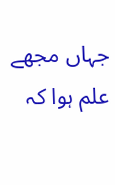جہاں مجھے علم ہوا کہ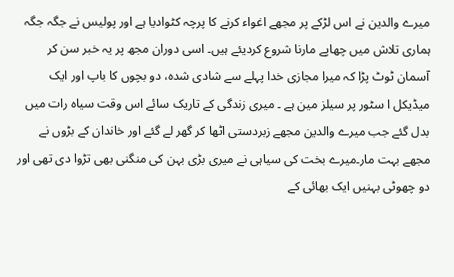میرے والدین نے اس لڑکے پر مجھے اغواء کرنے کا پرچہ کٹوادیا ہے اور پولیس نے جگہ جگہ ہماری تلاش میں چھاپے مارنا شروع کردیئے ہیں۔ اسی دوران مجھ پر یہ خبر سن کر آسمان ٹوٹ پڑا کہ میرا مجازی خدا پہلے سے شادی شدہ، دو بچوں کا باپ اور ایک میڈیکل ا سٹور پر سیلز مین ہے ۔ میری زندگی کے تاریک سائے اس وقت سیاہ رات میں بدل گئے جب میرے والدین مجھے زبردستی اٹھا کر گھر لے گئے اور خاندان کے بڑوں نے مجھے بہت مار۔میرے بخت کی سیاہی نے میری بڑی بہن کی منگنی بھی تڑوا دی تھی اور دو چھوٹی بہنیں ایک بھائی کے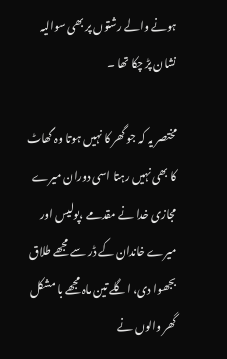ہونے والے رشتوں پر بھی سوالیہ نشان پڑ چکا تھا ۔

مختصر یہ کہ جو گھر کا نہیں ہوتا وہ گھاٹ کا بھی نہیں رہتا اسی دوران میرے مجازی خدا نے مقدمے ،پولیس اور میرے خاندان کے ڈر سے مجھے طلاق بجھوا دی، اگلے تین ماہ مجھے با مشکل گھر والوں نے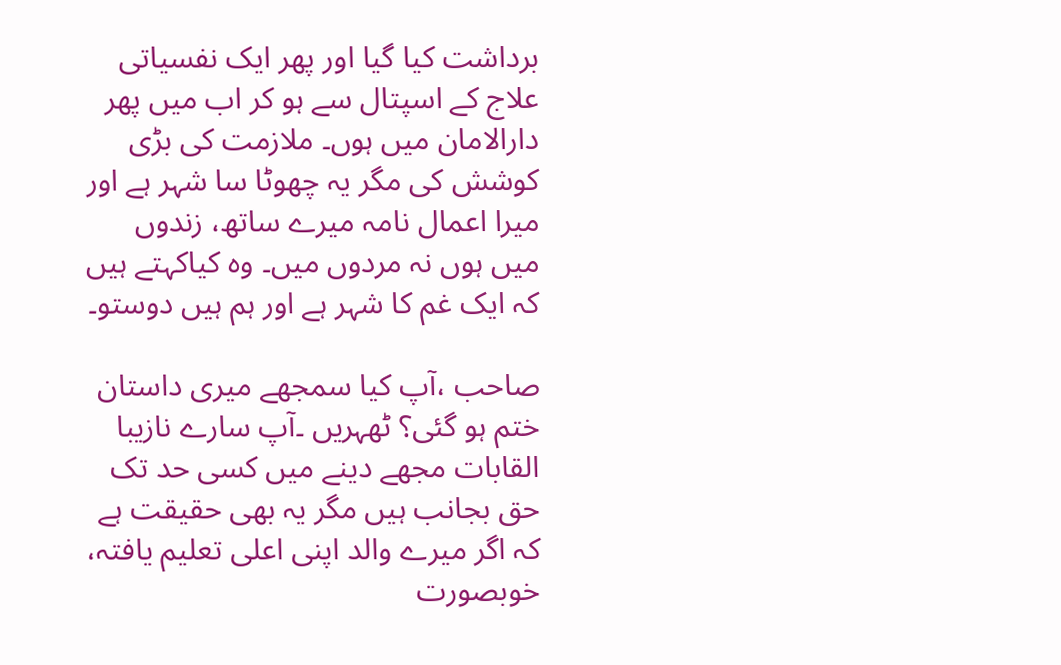برداشت کیا گیا اور پھر ایک نفسیاتی علاج کے اسپتال سے ہو کر اب میں پھر دارالامان میں ہوں۔ ملازمت کی بڑی کوشش کی مگر یہ چھوٹا سا شہر ہے اور میرا اعمال نامہ میرے ساتھ، زندوں میں ہوں نہ مردوں میں۔ وہ کیاکہتے ہیں کہ ایک غم کا شہر ہے اور ہم ہیں دوستو۔

صاحب ،آپ کیا سمجھے میری داستان ختم ہو گئی؟ ٹھہریں ۔آپ سارے نازیبا القابات مجھے دینے میں کسی حد تک حق بجانب ہیں مگر یہ بھی حقیقت ہے کہ اگر میرے والد اپنی اعلی تعلیم یافتہ، خوبصورت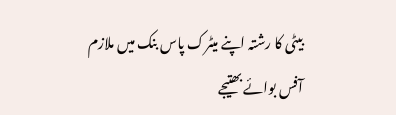بیٹی کا رشتہ اپنے میٹرک پاس بنک میں ملازم آفس بوائے بھتیجے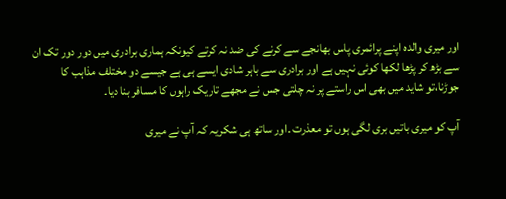اور میری والدہ اپنے پرائمری پاس بھانجے سے کرنے کی ضد نہ کرتے کیونکہ ہماری برادری میں دور دور تک ان سے بڑھ کر پڑھا لکھا کوئی نہیں ہے اور برادری سے باہر شادی ایسے ہی ہے جیسے دو مختلف مذاہب کا جوڑنا،تو شاید میں بھی اس راستے پر نہ چلتی جس نے مجھے تاریک راہوں کا مسافر بنا دیا۔

آپ کو میری باتیں بری لگی ہوں تو معذرت ۔اور ساتھ ہی شکریہ کہ آپ نے میری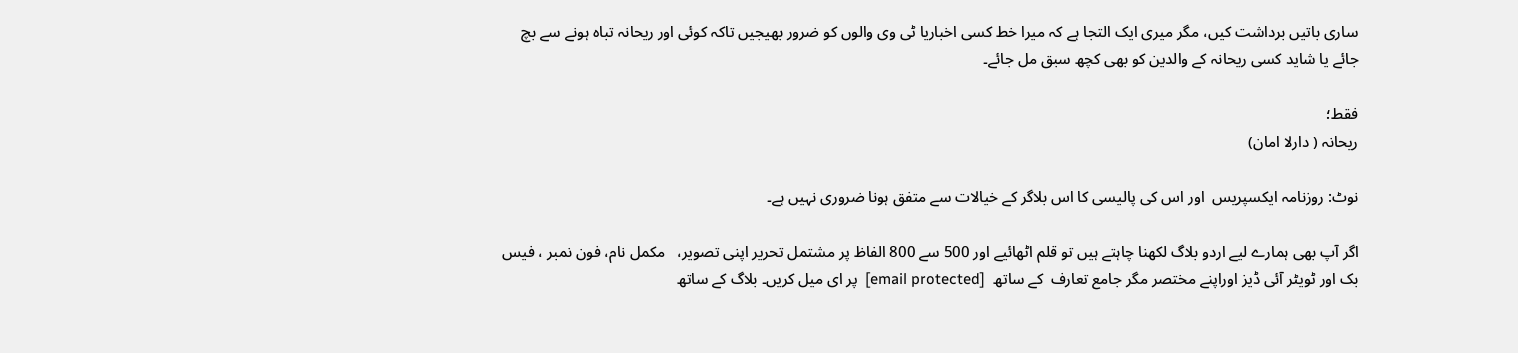ساری باتیں برداشت کیں، مگر میری ایک التجا ہے کہ میرا خط کسی اخباریا ٹی وی والوں کو ضرور بھیجیں تاکہ کوئی اور ریحانہ تباہ ہونے سے بچ جائے یا شاید کسی ریحانہ کے والدین کو بھی کچھ سبق مل جائے۔

فقط؛
ریحانہ ( دارلا امان)

نوٹ: روزنامہ ایکسپریس  اور اس کی پالیسی کا اس بلاگر کے خیالات سے متفق ہونا ضروری نہیں ہے۔

اگر آپ بھی ہمارے لیے اردو بلاگ لکھنا چاہتے ہیں تو قلم اٹھائیے اور 500 سے 800 الفاظ پر مشتمل تحریر اپنی تصویر،   مکمل نام، فون نمبر ، فیس بک اور ٹویٹر آئی ڈیز اوراپنے مختصر مگر جامع تعارف  کے ساتھ  [email protected]  پر ای میل کریں۔ بلاگ کے ساتھ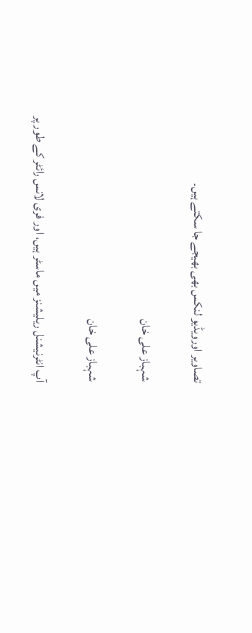تصاویر اورویڈیو لنکس بھی بھیجے جا سکتے ہیں۔

شہباز علی خان

شہباز علی خان

آپ انٹرنیشنل ریلیشنز میں ماسٹر ہیں، اور فری لانس رائٹر کے طور پر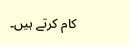کام کرتے ہیں۔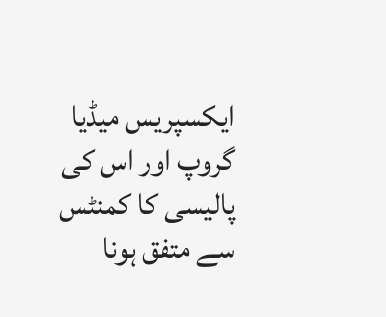ایکسپریس میڈیا گروپ اور اس کی پالیسی کا کمنٹس سے متفق ہونا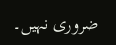ضروری نہیں۔